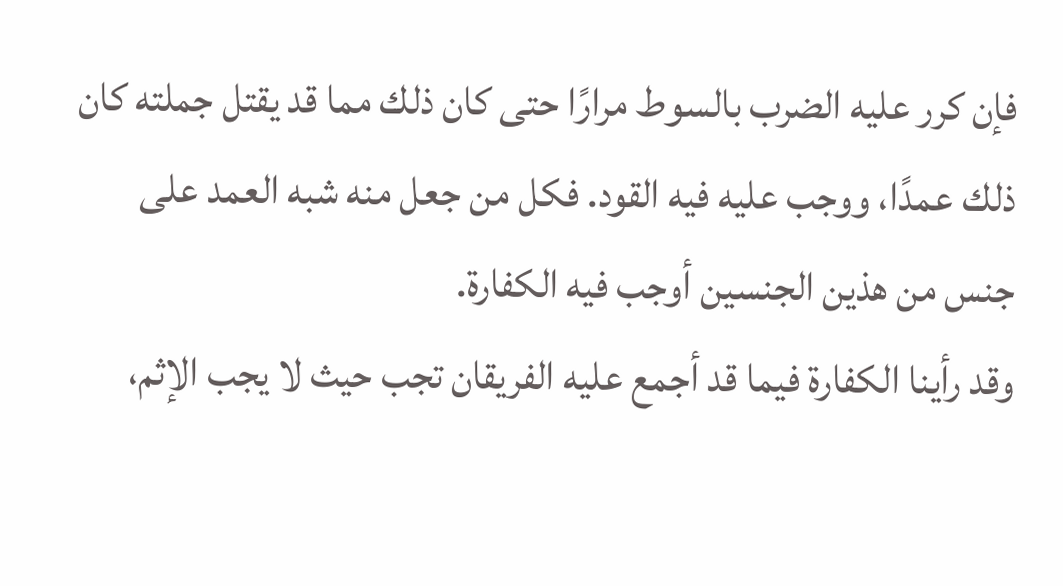فإن كرر عليه الضرب بالسوط مرارًا حتى كان ذلك مما قد يقتل جملته كان ذلك عمدًا، ووجب عليه فيه القود. فكل من جعل منه شبه العمد على جنس من هذين الجنسين أوجب فيه الكفارة.
وقد رأينا الكفارة فيما قد أجمع عليه الفريقان تجب حيث لا يجب الإثم،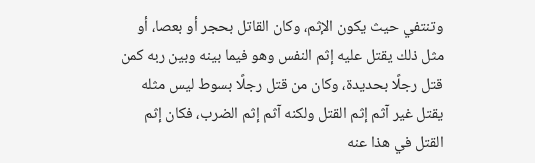وتنتفي حيث يكون الإثم، وكان القاتل بحجر أو بعصا، أو مثل ذلك يقتل عليه إثم النفس وهو فيما بينه وبين ربه كمن قتل رجلًا بحديدة، وكان من قتل رجلًا بسوط ليس مثله يقتل غير آثم إثم القتل ولكنه آثم إثم الضرب، فكان إثم القتل في هذا عنه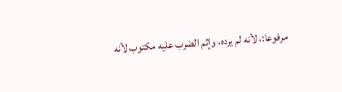مرفوعا:، لأنه لم يرده، وإثم الضرب عليه مكتوب لأنه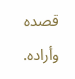قصده وأراده.